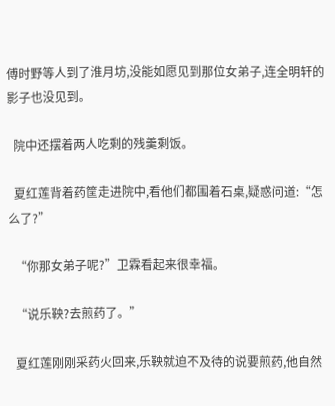傅时野等人到了淮月坊,没能如愿见到那位女弟子,连全明轩的影子也没见到。

  院中还摆着两人吃剩的残羹剩饭。

  夏红莲背着药筐走进院中,看他们都围着石桌,疑惑问道:“怎么了?”

  “你那女弟子呢?”卫霖看起来很幸福。

  “说乐鞅?去煎药了。”

  夏红莲刚刚采药火回来,乐鞅就迫不及待的说要煎药,他自然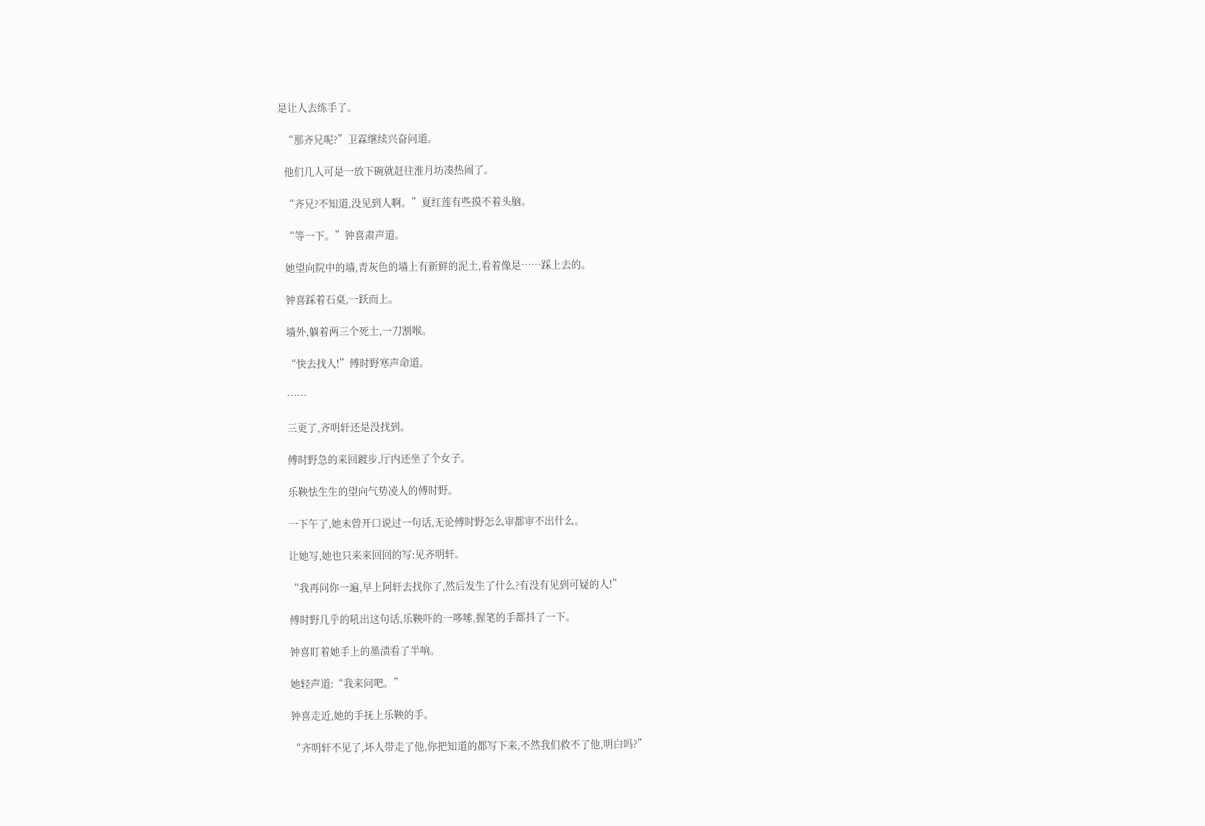是让人去练手了。

  “那齐兄呢?”卫霖继续兴奋问道。

  他们几人可是一放下碗就赶往淮月坊凑热闹了。

  “齐兄?不知道,没见到人啊。”夏红莲有些摸不着头脑。

  “等一下。”钟喜肃声道。

  她望向院中的墙,青灰色的墙上有新鲜的泥土,看着像是……踩上去的。

  钟喜踩着石桌,一跃而上。

  墙外,躺着两三个死士,一刀割喉。

  “快去找人!”傅时野寒声命道。

  ……

  三更了,齐明轩还是没找到。

  傅时野急的来回踱步,厅内还坐了个女子。

  乐鞅怯生生的望向气势凌人的傅时野。

  一下午了,她未曾开口说过一句话,无论傅时野怎么审都审不出什么。

  让她写,她也只来来回回的写:见齐明轩。

  “我再问你一遍,早上阿轩去找你了,然后发生了什么?有没有见到可疑的人!”

  傅时野几乎的吼出这句话,乐鞅吓的一哆嗦,握笔的手都抖了一下。

  钟喜盯着她手上的墨渍看了半响。

  她轻声道:“我来问吧。”

  钟喜走近,她的手抚上乐鞅的手。

  “齐明轩不见了,坏人带走了他,你把知道的都写下来,不然我们救不了他,明白吗?”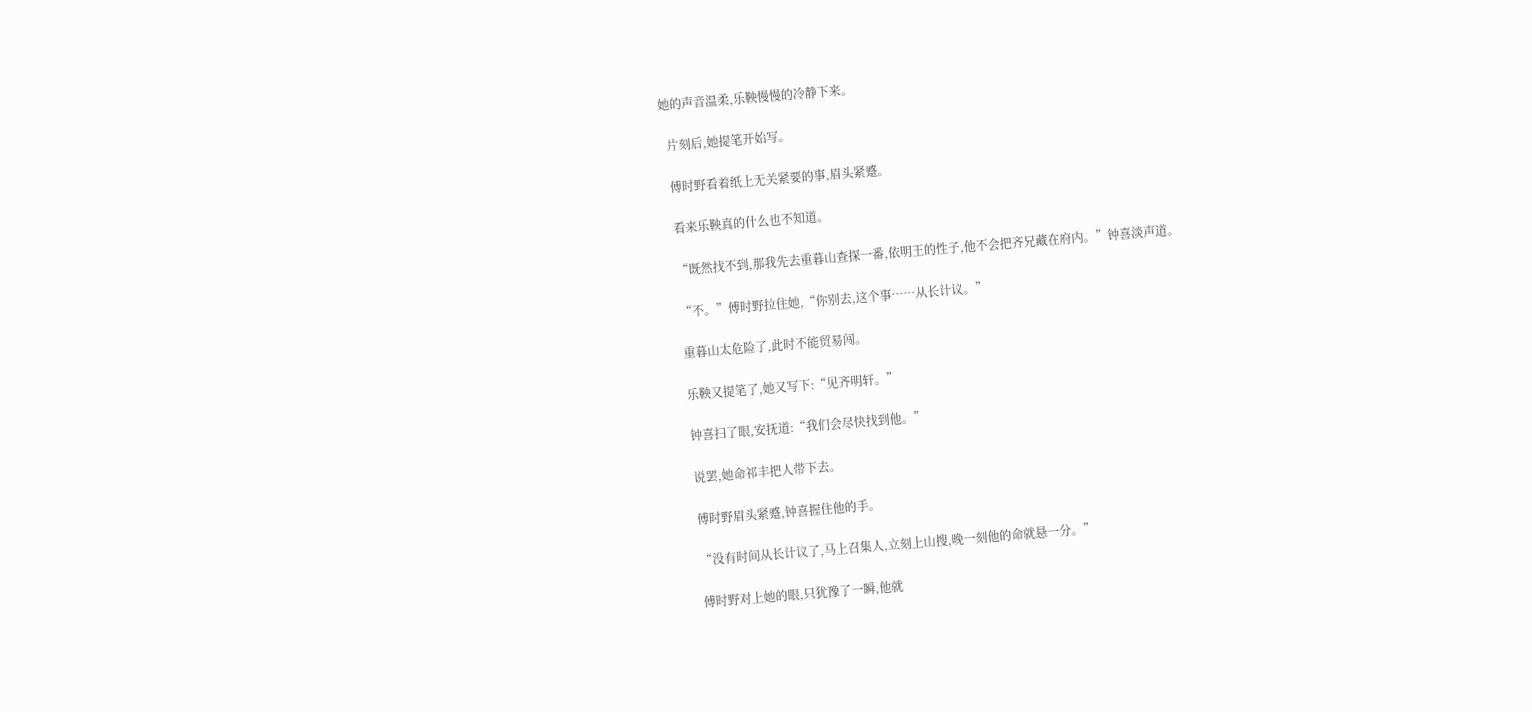她的声音温柔,乐鞅慢慢的冷静下来。

  片刻后,她提笔开始写。

  傅时野看着纸上无关紧要的事,眉头紧蹙。

  看来乐鞅真的什么也不知道。

  “既然找不到,那我先去重暮山查探一番,依明王的性子,他不会把齐兄藏在府内。”钟喜淡声道。

  “不。”傅时野拉住她,“你别去,这个事……从长计议。”

  重暮山太危险了,此时不能贸易闯。

  乐鞅又提笔了,她又写下:“见齐明轩。”

  钟喜扫了眼,安抚道:“我们会尽快找到他。”

  说罢,她命祁丰把人带下去。

  傅时野眉头紧蹙,钟喜握住他的手。

  “没有时间从长计议了,马上召集人,立刻上山搜,晚一刻他的命就悬一分。”

  傅时野对上她的眼,只犹豫了一瞬,他就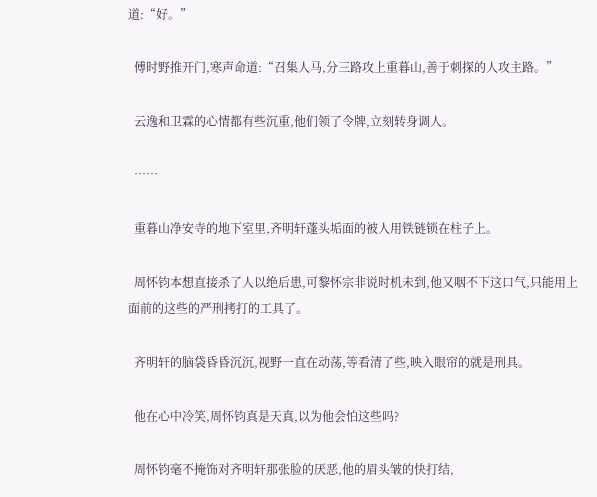道:“好。”

  傅时野推开门,寒声命道:“召集人马,分三路攻上重暮山,善于刺探的人攻主路。”

  云逸和卫霖的心情都有些沉重,他们领了令牌,立刻转身调人。

  ……

  重暮山净安寺的地下室里,齐明轩蓬头垢面的被人用铁链锁在柱子上。

  周怀钧本想直接杀了人以绝后患,可黎怀宗非说时机未到,他又咽不下这口气,只能用上面前的这些的严刑拷打的工具了。

  齐明轩的脑袋昏昏沉沉,视野一直在动荡,等看清了些,映入眼帘的就是刑具。

  他在心中冷笑,周怀钧真是天真,以为他会怕这些吗?

  周怀钧毫不掩饰对齐明轩那张脸的厌恶,他的眉头皱的快打结,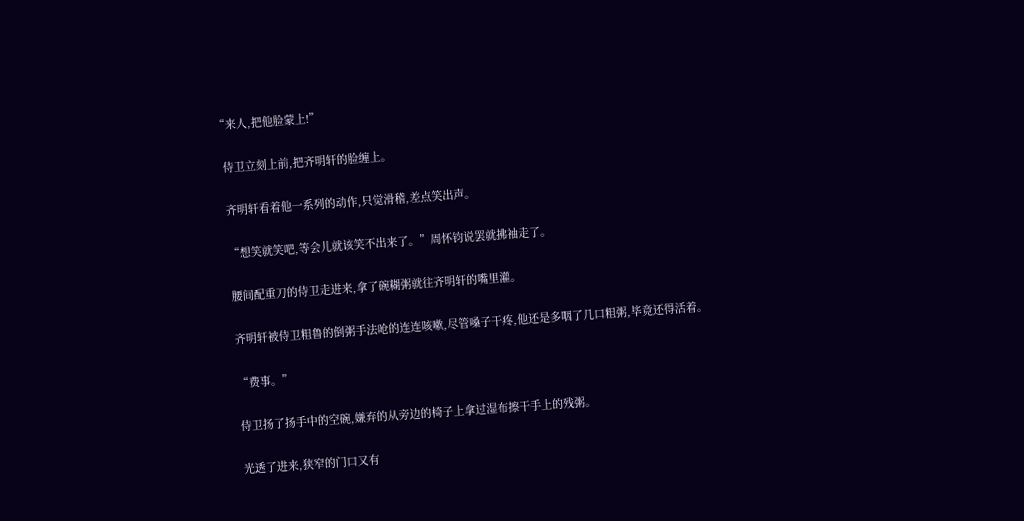“来人,把他脸蒙上!”

  侍卫立刻上前,把齐明轩的脸缠上。

  齐明轩看着他一系列的动作,只觉滑稽,差点笑出声。

  “想笑就笑吧,等会儿就该笑不出来了。”周怀钧说罢就拂袖走了。

  腰间配重刀的侍卫走进来,拿了碗糊粥就往齐明轩的嘴里灌。

  齐明轩被侍卫粗鲁的倒粥手法呛的连连咳嗽,尽管嗓子干疼,他还是多咽了几口粗粥,毕竟还得活着。

  “费事。”

  侍卫扬了扬手中的空碗,嫌弃的从旁边的椅子上拿过湿布擦干手上的残粥。

  光透了进来,狭窄的门口又有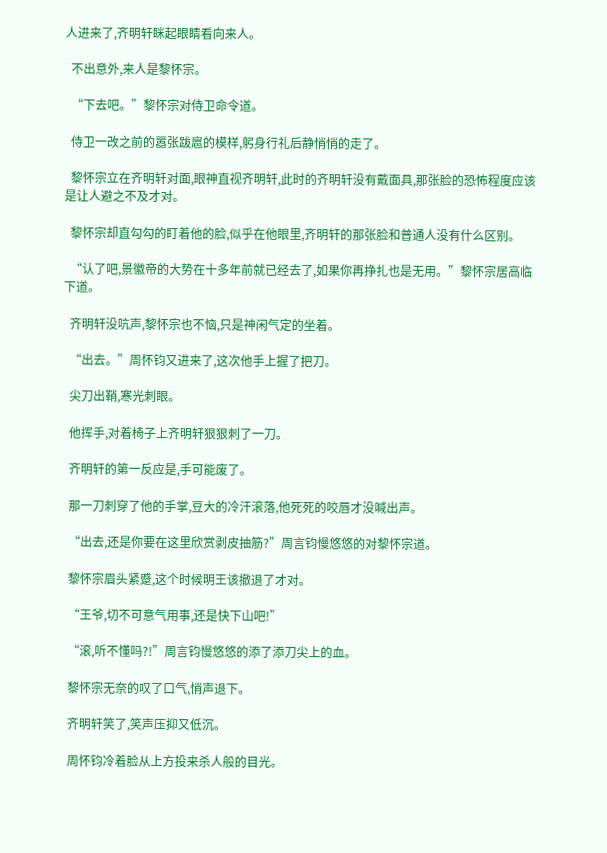人进来了,齐明轩眯起眼睛看向来人。

  不出意外,来人是黎怀宗。

  “下去吧。”黎怀宗对侍卫命令道。

  侍卫一改之前的嚣张跋扈的模样,躬身行礼后静悄悄的走了。

  黎怀宗立在齐明轩对面,眼神直视齐明轩,此时的齐明轩没有戴面具,那张脸的恐怖程度应该是让人避之不及才对。

  黎怀宗却直勾勾的盯着他的脸,似乎在他眼里,齐明轩的那张脸和普通人没有什么区别。

  “认了吧,景徽帝的大势在十多年前就已经去了,如果你再挣扎也是无用。”黎怀宗居高临下道。

  齐明轩没吭声,黎怀宗也不恼,只是神闲气定的坐着。

  “出去。”周怀钧又进来了,这次他手上握了把刀。

  尖刀出鞘,寒光刺眼。

  他挥手,对着椅子上齐明轩狠狠刺了一刀。

  齐明轩的第一反应是,手可能废了。

  那一刀刺穿了他的手掌,豆大的冷汗滚落,他死死的咬唇才没喊出声。

  “出去,还是你要在这里欣赏剥皮抽筋?”周言钧慢悠悠的对黎怀宗道。

  黎怀宗眉头紧蹙,这个时候明王该撤退了才对。

  “王爷,切不可意气用事,还是快下山吧!”

  “滚,听不懂吗?!”周言钧慢悠悠的添了添刀尖上的血。

  黎怀宗无奈的叹了口气,悄声退下。

  齐明轩笑了,笑声压抑又低沉。

  周怀钧冷着脸从上方投来杀人般的目光。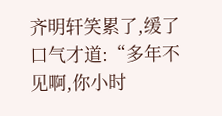齐明轩笑累了,缓了口气才道:“多年不见啊,你小时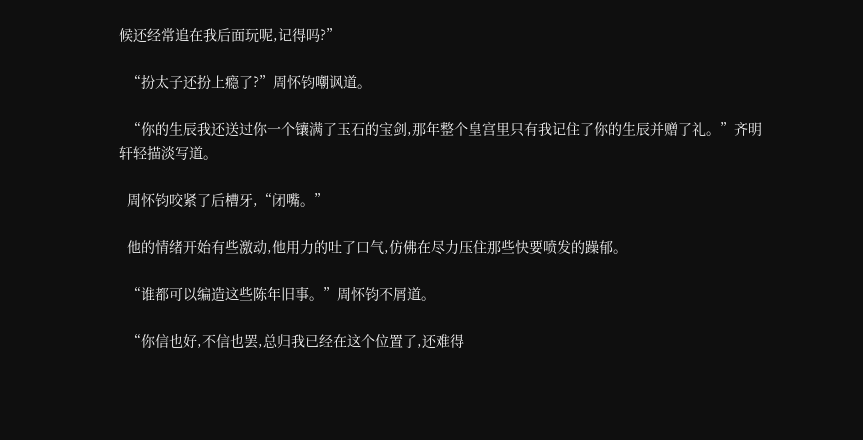候还经常追在我后面玩呢,记得吗?”

  “扮太子还扮上瘾了?”周怀钧嘲讽道。

  “你的生辰我还送过你一个镶满了玉石的宝剑,那年整个皇宫里只有我记住了你的生辰并赠了礼。”齐明轩轻描淡写道。

  周怀钧咬紧了后槽牙,“闭嘴。”

  他的情绪开始有些激动,他用力的吐了口气,仿佛在尽力压住那些快要喷发的躁郁。

  “谁都可以编造这些陈年旧事。”周怀钧不屑道。

  “你信也好,不信也罢,总归我已经在这个位置了,还难得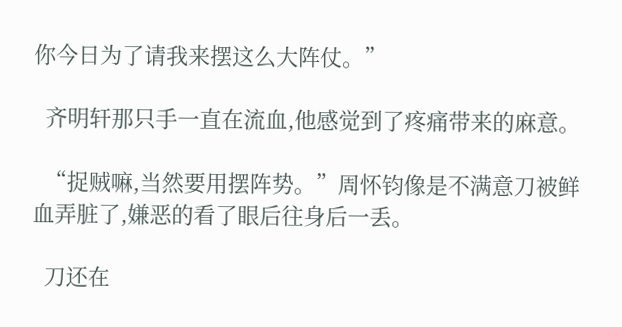你今日为了请我来摆这么大阵仗。”

  齐明轩那只手一直在流血,他感觉到了疼痛带来的麻意。

  “捉贼嘛,当然要用摆阵势。”周怀钧像是不满意刀被鲜血弄脏了,嫌恶的看了眼后往身后一丢。

  刀还在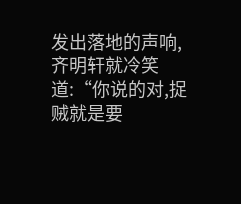发出落地的声响,齐明轩就冷笑道:“你说的对,捉贼就是要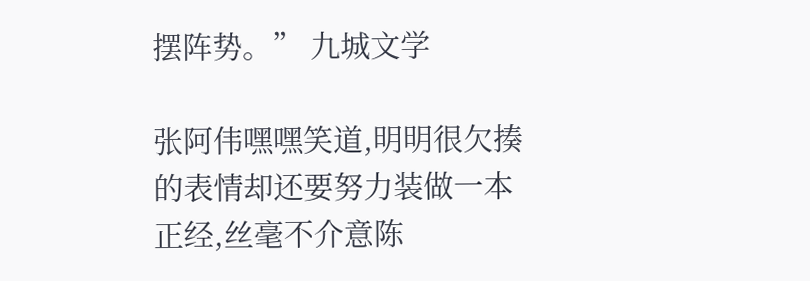摆阵势。” 九城文学

张阿伟嘿嘿笑道,明明很欠揍的表情却还要努力装做一本正经,丝毫不介意陈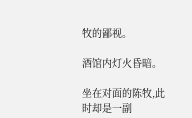牧的鄙视。

酒馆内灯火昏暗。

坐在对面的陈牧,此时却是一副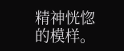精神恍惚的模样。